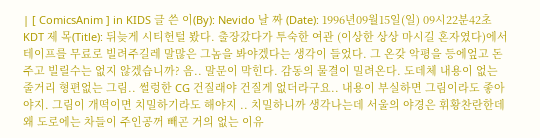| [ ComicsAnim ] in KIDS 글 쓴 이(By): Nevido 날 짜 (Date): 1996년09월15일(일) 09시22분42초 KDT 제 목(Title): 뒤늦게 시티헌털 봤다. 출장갔다가 투숙한 여관 (이상한 상상 마시길 혼자였다)에서 테이프를 무료로 빌려주길레 말많은 그놈을 봐야겠다는 생각이 들었다. 그 온갖 악평을 등에엎고 돈주고 빌릴수는 없지 않겠습니까? 음.. 말문이 막힌다. 감동의 물결이 밀려온다. 도데체 내용이 없는 줄거리 형편없는 그림.. 썰렁한 CG 건질래야 건질게 없더라구요.. 내용이 부실하면 그림이라도 좋아야지. 그림이 개떡이면 치밀하기라도 해야지 .. 치밀하니까 생각나는데 서울의 야경은 휘황찬란한데 왜 도로에는 차들이 주인공꺼 빼곤 거의 없는 이유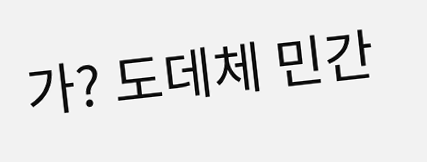가? 도데체 민간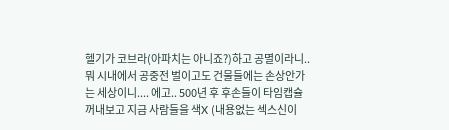헬기가 코브라(아파치는 아니죠?)하고 공멸이라니.. 뭐 시내에서 공중전 벌이고도 건물들에는 손상안가는 세상이니.... 에고.. 500년 후 후손들이 타임캡슐 꺼내보고 지금 사람들을 색X (내용없는 섹스신이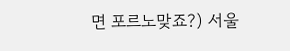면 포르노맞죠?) 서울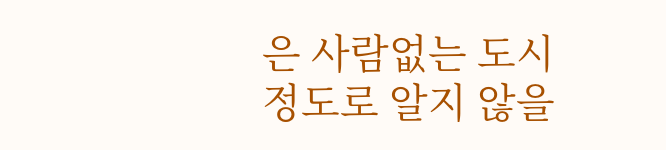은 사람없는 도시 정도로 알지 않을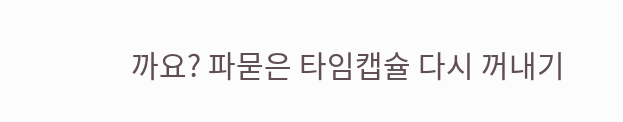까요? 파묻은 타임캡슐 다시 꺼내기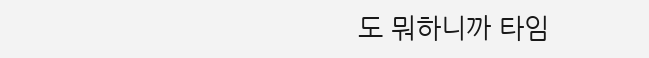도 뭐하니까 타임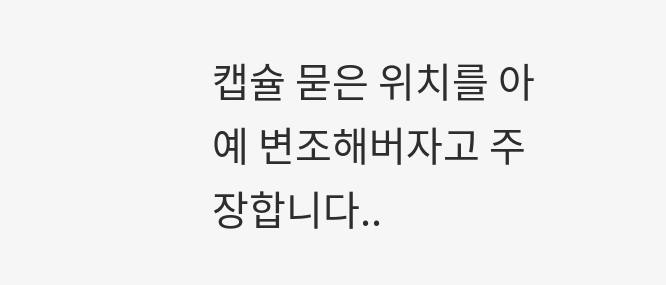캡슐 묻은 위치를 아예 변조해버자고 주장합니다..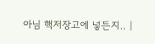아님 핵저장고에 넣든지.. |